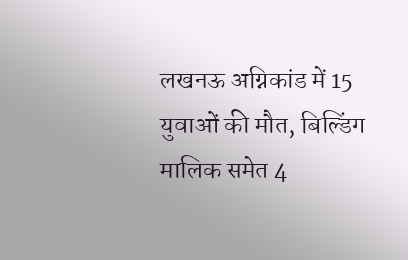लखनऊ अग्निकांड में 15 युवाओं की मौत, बिल्डिंग मालिक समेत 4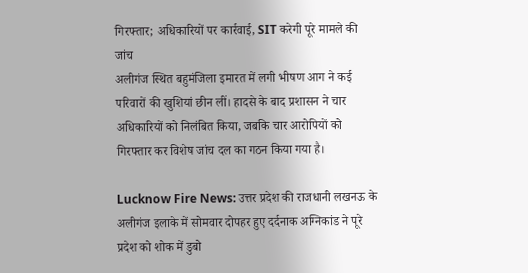गिरफ्तार; अधिकारियों पर कार्रवाई, SIT करेगी पूरे मामले की जांच
अलीगंज स्थित बहुमंजिला इमारत में लगी भीषण आग ने कई परिवारों की खुशियां छीन लीं। हादसे के बाद प्रशासन ने चार अधिकारियों को निलंबित किया, जबकि चार आरोपियों को गिरफ्तार कर विशेष जांच दल का गठन किया गया है।

Lucknow Fire News: उत्तर प्रदेश की राजधानी लखनऊ के अलीगंज इलाके में सोमवार दोपहर हुए दर्दनाक अग्निकांड ने पूरे प्रदेश को शोक में डुबो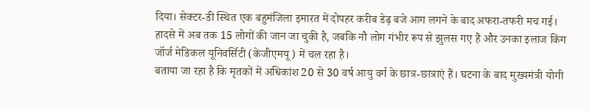दिया। सेक्टर-डी स्थित एक बहुमंजिला इमारत में दोपहर करीब डेढ़ बजे आग लगने के बाद अफरा-तफरी मच गई। हादसे में अब तक 15 लोगों की जान जा चुकी है, जबकि नौ लोग गंभीर रूप से झुलस गए हैं और उनका इलाज किंग जॉर्ज मेडिकल यूनिवर्सिटी (केजीएमयू) में चल रहा है।
बताया जा रहा है कि मृतकों में अधिकांश 20 से 30 वर्ष आयु वर्ग के छात्र-छात्राएं हैं। घटना के बाद मुख्यमंत्री योगी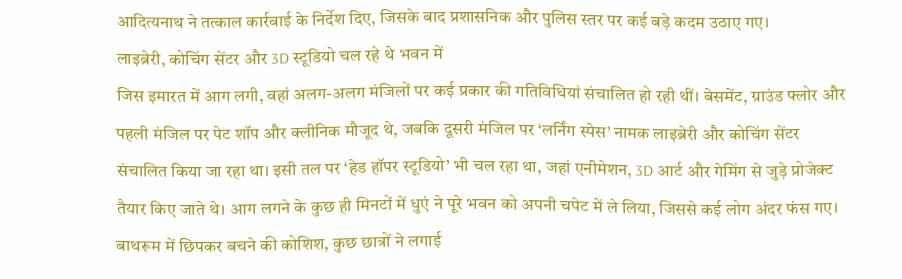आदित्यनाथ ने तत्काल कार्रवाई के निर्देश दिए, जिसके बाद प्रशासनिक और पुलिस स्तर पर कई बड़े कदम उठाए गए।
लाइब्रेरी, कोचिंग सेंटर और 3D स्टूडियो चल रहे थे भवन में
जिस इमारत में आग लगी, वहां अलग-अलग मंजिलों पर कई प्रकार की गतिविधियां संचालित हो रही थीं। बेसमेंट, ग्राउंड फ्लोर और पहली मंजिल पर पेट शॉप और क्लीनिक मौजूद थे, जबकि दूसरी मंजिल पर ‘लर्निंग स्पेस’ नामक लाइब्रेरी और कोचिंग सेंटर संचालित किया जा रहा था। इसी तल पर ‘हेड हॉपर स्टूडियो’ भी चल रहा था, जहां एनीमेशन, 3D आर्ट और गेमिंग से जुड़े प्रोजेक्ट तैयार किए जाते थे। आग लगने के कुछ ही मिनटों में धुएं ने पूरे भवन को अपनी चपेट में ले लिया, जिससे कई लोग अंदर फंस गए।
बाथरूम में छिपकर बचने की कोशिश, कुछ छात्रों ने लगाई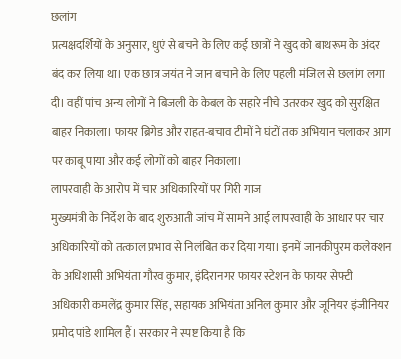छलांग
प्रत्यक्षदर्शियों के अनुसार, धुएं से बचने के लिए कई छात्रों ने खुद को बाथरूम के अंदर बंद कर लिया था। एक छात्र जयंत ने जान बचाने के लिए पहली मंजिल से छलांग लगा दी। वहीं पांच अन्य लोगों ने बिजली के केबल के सहारे नीचे उतरकर खुद को सुरक्षित बाहर निकाला। फायर ब्रिगेड और राहत-बचाव टीमों ने घंटों तक अभियान चलाकर आग पर काबू पाया और कई लोगों को बाहर निकाला।
लापरवाही के आरोप में चार अधिकारियों पर गिरी गाज
मुख्यमंत्री के निर्देश के बाद शुरुआती जांच में सामने आई लापरवाही के आधार पर चार अधिकारियों को तत्काल प्रभाव से निलंबित कर दिया गया। इनमें जानकीपुरम कलेक्शन के अधिशासी अभियंता गौरव कुमार, इंदिरानगर फायर स्टेशन के फायर सेफ्टी अधिकारी कमलेंद्र कुमार सिंह, सहायक अभियंता अनिल कुमार और जूनियर इंजीनियर प्रमोद पांडे शामिल हैं। सरकार ने स्पष्ट किया है कि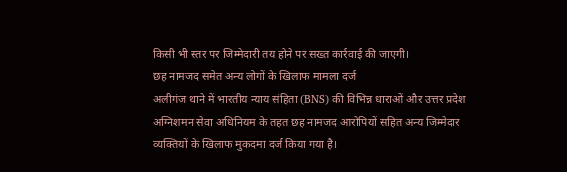किसी भी स्तर पर जिम्मेदारी तय होने पर सख्त कार्रवाई की जाएगी।
छह नामजद समेत अन्य लोगों के खिलाफ मामला दर्ज
अलीगंज थाने में भारतीय न्याय संहिता (BNS) की विभिन्न धाराओं और उत्तर प्रदेश अग्निशमन सेवा अधिनियम के तहत छह नामजद आरोपियों सहित अन्य जिम्मेदार व्यक्तियों के खिलाफ मुकदमा दर्ज किया गया है।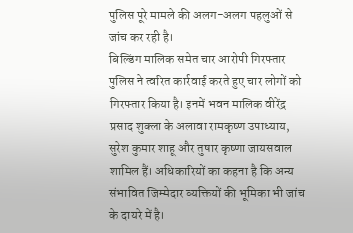पुलिस पूरे मामले की अलग-अलग पहलुओं से जांच कर रही है।
बिल्डिंग मालिक समेत चार आरोपी गिरफ्तार
पुलिस ने त्वरित कार्रवाई करते हुए चार लोगों को गिरफ्तार किया है। इनमें भवन मालिक वीरेंद्र प्रसाद शुक्ला के अलावा रामकृष्ण उपाध्याय, सुरेश कुमार शाहू और तुषार कृष्णा जायसवाल शामिल हैं। अधिकारियों का कहना है कि अन्य संभावित जिम्मेदार व्यक्तियों की भूमिका भी जांच के दायरे में है।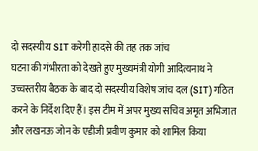दो सदस्यीय SIT करेगी हादसे की तह तक जांच
घटना की गंभीरता को देखते हुए मुख्यमंत्री योगी आदित्यनाथ ने उच्चस्तरीय बैठक के बाद दो सदस्यीय विशेष जांच दल (SIT) गठित करने के निर्देश दिए हैं। इस टीम में अपर मुख्य सचिव अमृत अभिजात और लखनऊ जोन के एडीजी प्रवीण कुमार को शामिल किया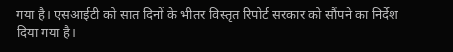गया है। एसआईटी को सात दिनों के भीतर विस्तृत रिपोर्ट सरकार को सौंपने का निर्देश दिया गया है।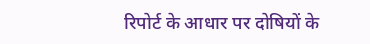रिपोर्ट के आधार पर दोषियों के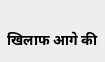खिलाफ आगे की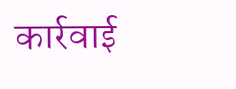कार्रवाई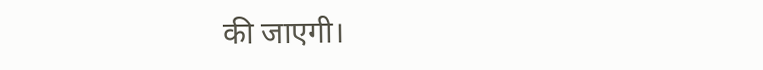की जाएगी।